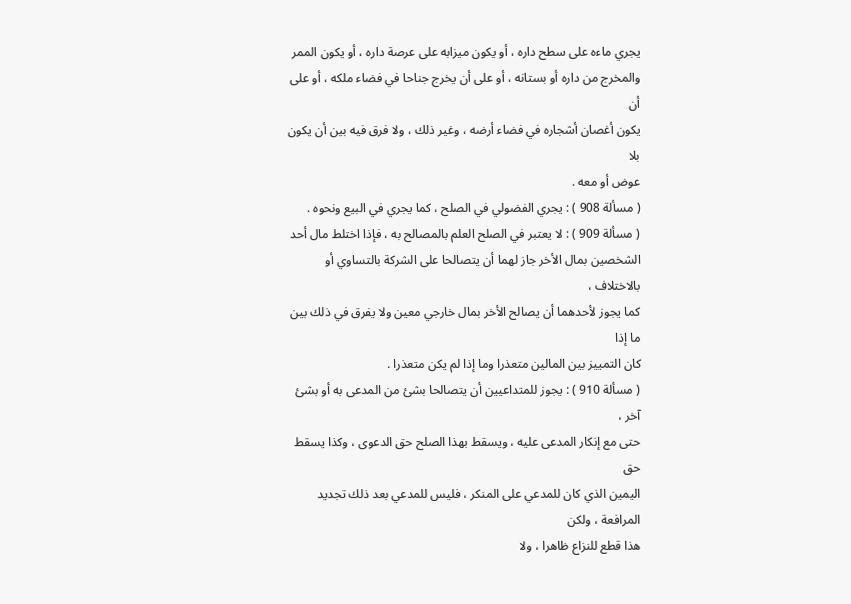يجري ماءه على سطح داره ، أو يكون ميزابه على عرصة داره ، أو يكون الممر
والمخرج من داره أو بستانه ، أو على أن يخرج جناحا في فضاء ملكه ، أو على أن
يكون أغصان أشجاره في فضاء أرضه ، وغير ذلك ، ولا فرق فيه بين أن يكون بلا
عوض أو معه .
( مسألة 908 ) : يجري الفضولي في الصلح ، كما يجري في البيع ونحوه .
( مسألة 909 ) : لا يعتبر في الصلح العلم بالمصالح به ، فإذا اختلط مال أحد
الشخصين بمال الأخر جاز لهما أن يتصالحا على الشركة بالتساوي أو بالاختلاف ،
كما يجوز لأحدهما أن يصالح الأخر بمال خارجي معين ولا يفرق في ذلك بين ما إذا
كان التمييز بين المالين متعذرا وما إذا لم يكن متعذرا .
( مسألة 910 ) : يجوز للمتداعيين أن يتصالحا بشئ من المدعى به أو بشئ آخر ،
حتى مع إنكار المدعى عليه ، ويسقط بهذا الصلح حق الدعوى ، وكذا يسقط حق
اليمين الذي كان للمدعي على المنكر ، فليس للمدعي بعد ذلك تجديد المرافعة ، ولكن
هذا قطع للنزاع ظاهرا ، ولا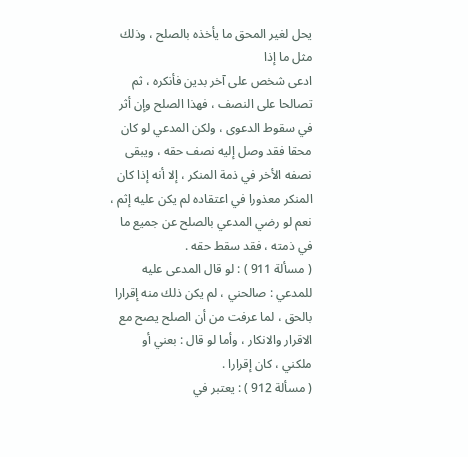يحل لغير المحق ما يأخذه بالصلح ، وذلك مثل ما إذا
ادعى شخص على آخر بدين فأنكره ، ثم تصالحا على النصف ، فهذا الصلح وإن أثر
في سقوط الدعوى ، ولكن المدعي لو كان محقا فقد وصل إليه نصف حقه ، ويبقى
نصفه الأخر في ذمة المنكر ، إلا أنه إذا كان المنكر معذورا في اعتقاده لم يكن عليه إثم ،
نعم لو رضي المدعي بالصلح عن جميع ما في ذمته ، فقد سقط حقه .
( مسألة 911 ) : لو قال المدعى عليه للمدعي : صالحني ، لم يكن ذلك منه إقرارا
بالحق ، لما عرفت من أن الصلح يصح مع الاقرار والانكار ، وأما لو قال : بعني أو
ملكني ، كان إقرارا .
( مسألة 912 ) : يعتبر في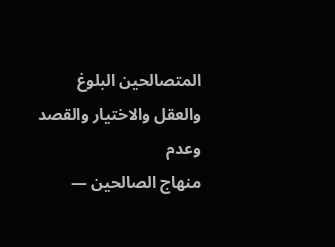المتصالحين البلوغ والعقل والاختيار والقصد وعدم
منهاج الصالحين —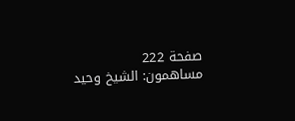صفحة 222
مساهمون: الشيخ وحيد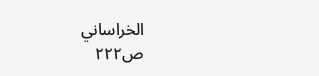الخراساني
ص٢٢٢